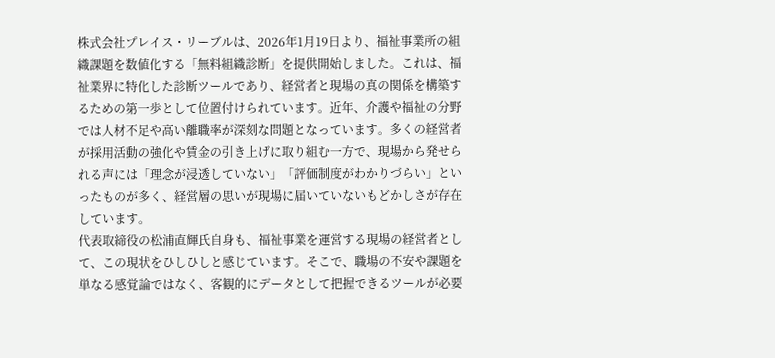株式会社プレイス・リーブルは、2026年1月19日より、福祉事業所の組織課題を数値化する「無料組織診断」を提供開始しました。これは、福祉業界に特化した診断ツールであり、経営者と現場の真の関係を構築するための第一歩として位置付けられています。近年、介護や福祉の分野では人材不足や高い離職率が深刻な問題となっています。多くの経営者が採用活動の強化や賃金の引き上げに取り組む一方で、現場から発せられる声には「理念が浸透していない」「評価制度がわかりづらい」といったものが多く、経営層の思いが現場に届いていないもどかしさが存在しています。
代表取締役の松浦直輝氏自身も、福祉事業を運営する現場の経営者として、この現状をひしひしと感じています。そこで、職場の不安や課題を単なる感覚論ではなく、客観的にデータとして把握できるツールが必要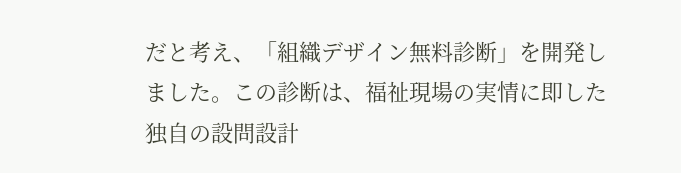だと考え、「組織デザイン無料診断」を開発しました。この診断は、福祉現場の実情に即した独自の設問設計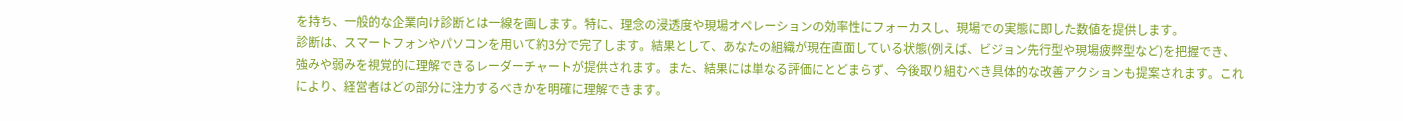を持ち、一般的な企業向け診断とは一線を画します。特に、理念の浸透度や現場オペレーションの効率性にフォーカスし、現場での実態に即した数値を提供します。
診断は、スマートフォンやパソコンを用いて約3分で完了します。結果として、あなたの組織が現在直面している状態(例えば、ビジョン先行型や現場疲弊型など)を把握でき、強みや弱みを視覚的に理解できるレーダーチャートが提供されます。また、結果には単なる評価にとどまらず、今後取り組むべき具体的な改善アクションも提案されます。これにより、経営者はどの部分に注力するべきかを明確に理解できます。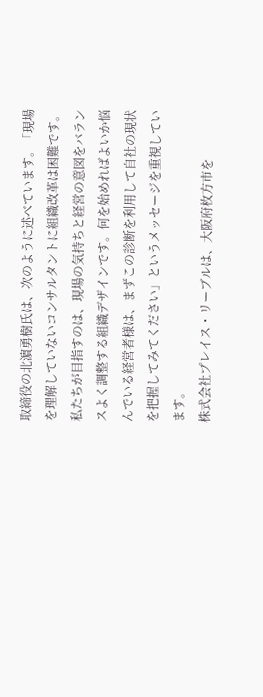取締役の北濵勇樹氏は、次のように述べています。「現場を理解していないコンサルタントに組織改革は困難です。私たちが目指すのは、現場の気持ちと経営の意図をバランスよく調整する組織デザインです。何を始めればよいか悩んでいる経営者様は、まずこの診断を利用して自社の現状を把握してみてください」というメッセージを重視しています。
株式会社プレイス・リーブルは、大阪府枚方市を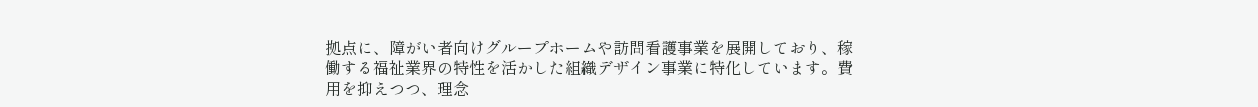拠点に、障がい者向けグループホームや訪問看護事業を展開しており、稼働する福祉業界の特性を活かした組織デザイン事業に特化しています。費用を抑えつつ、理念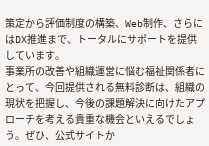策定から評価制度の構築、Web制作、さらにはDX推進まで、トータルにサポートを提供しています。
事業所の改善や組織運営に悩む福祉関係者にとって、今回提供される無料診断は、組織の現状を把握し、今後の課題解決に向けたアプローチを考える貴重な機会といえるでしょう。ぜひ、公式サイトか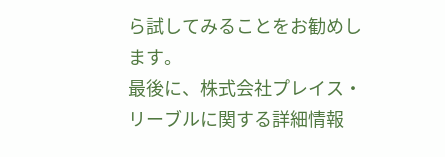ら試してみることをお勧めします。
最後に、株式会社プレイス・リーブルに関する詳細情報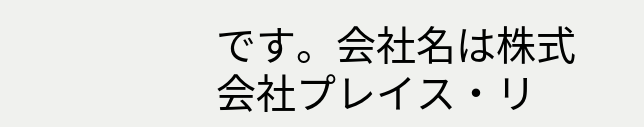です。会社名は株式会社プレイス・リ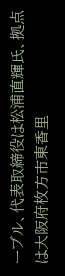ーブル、代表取締役は松浦直輝氏、拠点は大阪府枚方市東香里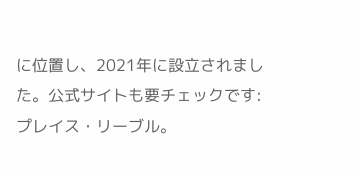に位置し、2021年に設立されました。公式サイトも要チェックです:
プレイス・リーブル。